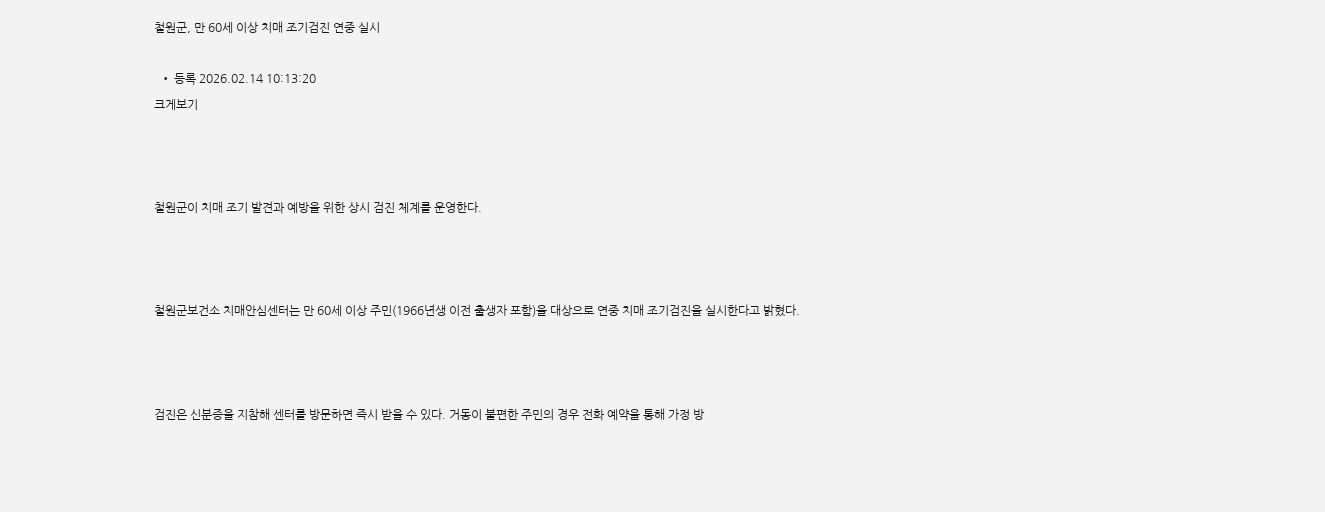철원군, 만 60세 이상 치매 조기검진 연중 실시

  • 등록 2026.02.14 10:13:20
크게보기



철원군이 치매 조기 발견과 예방을 위한 상시 검진 체계를 운영한다.



철원군보건소 치매안심센터는 만 60세 이상 주민(1966년생 이전 출생자 포함)을 대상으로 연중 치매 조기검진을 실시한다고 밝혔다.



검진은 신분증을 지참해 센터를 방문하면 즉시 받을 수 있다. 거동이 불편한 주민의 경우 전화 예약을 통해 가정 방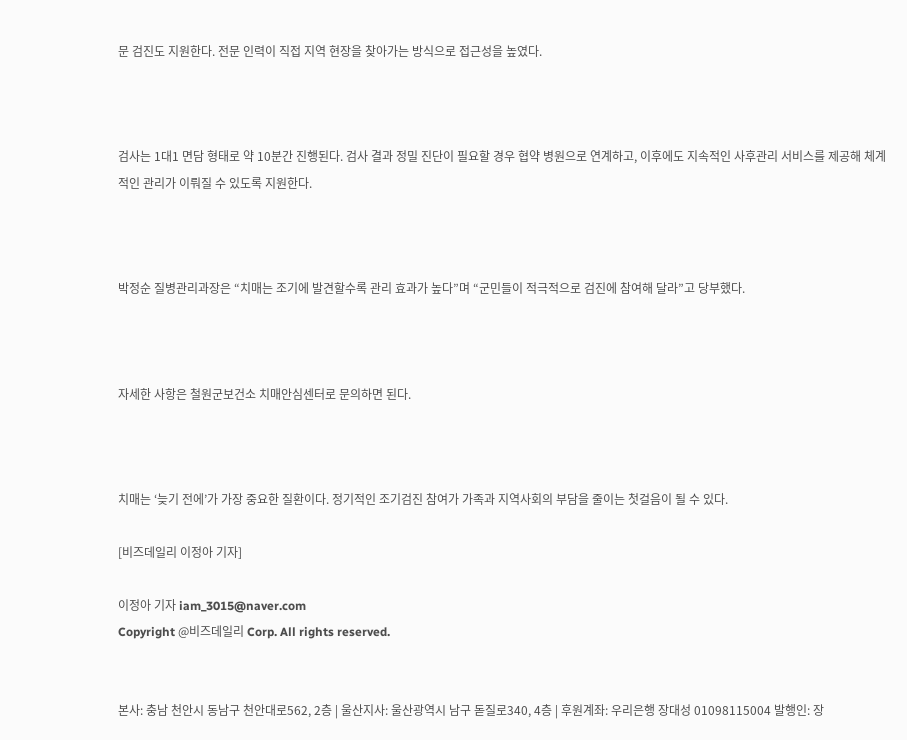문 검진도 지원한다. 전문 인력이 직접 지역 현장을 찾아가는 방식으로 접근성을 높였다.



검사는 1대1 면담 형태로 약 10분간 진행된다. 검사 결과 정밀 진단이 필요할 경우 협약 병원으로 연계하고, 이후에도 지속적인 사후관리 서비스를 제공해 체계적인 관리가 이뤄질 수 있도록 지원한다.



박정순 질병관리과장은 “치매는 조기에 발견할수록 관리 효과가 높다”며 “군민들이 적극적으로 검진에 참여해 달라”고 당부했다.



자세한 사항은 철원군보건소 치매안심센터로 문의하면 된다.



치매는 ‘늦기 전에’가 가장 중요한 질환이다. 정기적인 조기검진 참여가 가족과 지역사회의 부담을 줄이는 첫걸음이 될 수 있다.

[비즈데일리 이정아 기자]

이정아 기자 iam_3015@naver.com
Copyright @비즈데일리 Corp. All rights reserved.


본사: 충남 천안시 동남구 천안대로562, 2층 | 울산지사: 울산광역시 남구 돋질로340, 4층 | 후원계좌: 우리은행 장대성 01098115004 발행인: 장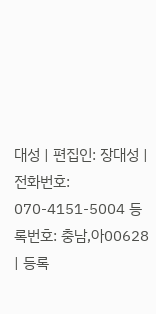대성 | 편집인: 장대성 | 전화번호: 070-4151-5004 등록번호: 충남,아00628 | 등록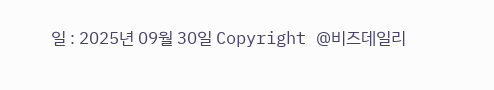일 : 2025년 09월 30일 Copyright @비즈데일리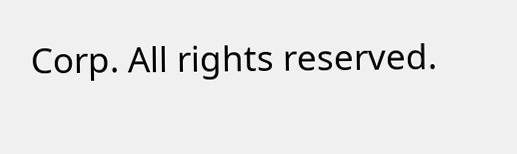Corp. All rights reserved.